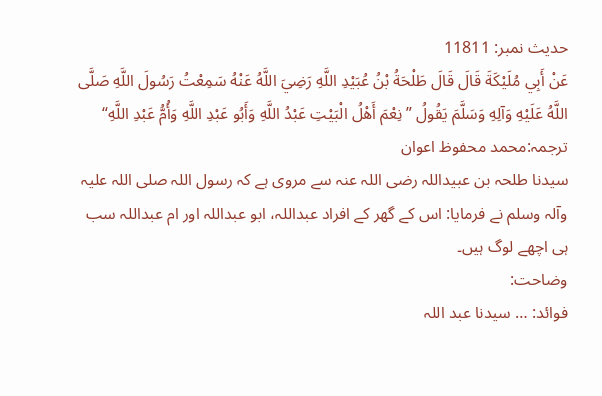حدیث نمبر: 11811
عَنْ أَبِي مُلَيْكَةَ قَالَ قَالَ طَلْحَةُ بْنُ عُبَيْدِ اللَّهِ رَضِيَ اللَّهُ عَنْهُ سَمِعْتُ رَسُولَ اللَّهِ صَلَّى اللَّهُ عَلَيْهِ وَآلِهِ وَسَلَّمَ يَقُولُ ”نِعْمَ أَهْلُ الْبَيْتِ عَبْدُ اللَّهِ وَأَبُو عَبْدِ اللَّهِ وَأُمُّ عَبْدِ اللَّهِ“
ترجمہ:محمد محفوظ اعوان
سیدنا طلحہ بن عبیداللہ رضی اللہ عنہ سے مروی ہے کہ رسول اللہ صلی اللہ علیہ وآلہ وسلم نے فرمایا: اس کے گھر کے افراد عبداللہ، ابو عبداللہ اور ام عبداللہ سب ہی اچھے لوگ ہیں۔
وضاحت:
فوائد: … سیدنا عبد اللہ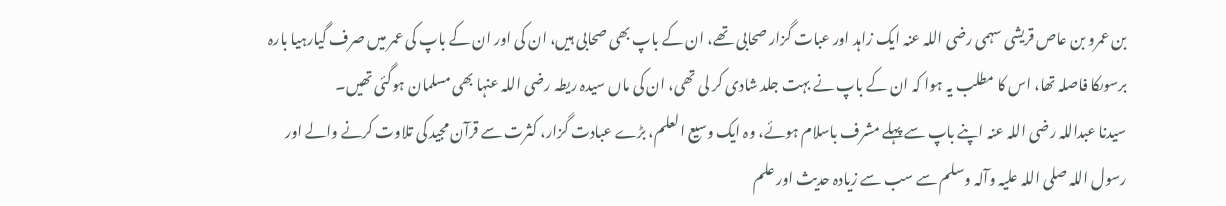بن عمرو بن عاص قریشی سہمی رضی اللہ عنہ ایک زاہد اور عبات گزار صحابی تھے، ان کے باپ بھی صحابی ہیں، ان کی اور ان کے باپ کی عمر میں صرف گیارہیا بارہ برسوںکا فاصلہ تھا، اس کا مطلب یہ ہوا کہ ان کے باپ نے بہت جلد شادی کر لی تھی، ان کی ماں سیدہ ریطہ رضی اللہ عنہا بھی مسلمان ہوگئی تھیں۔
سیدنا عبداللہ رضی اللہ عنہ اپنے باپ سے پہلے مشرف باسلام ہوئے، وہ ایک وسیع العلم، بڑے عبادت گزار، کثرت سے قرآن مجید کی تلاوت کرنے والے اور رسول اللہ صلی اللہ علیہ وآلہ وسلم سے سب سے زیادہ حدیث اور علم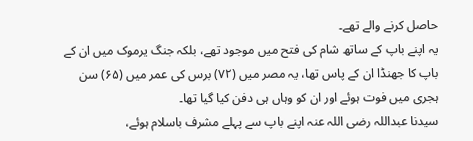حاصل کرنے والے تھے۔
یہ اپنے باپ کے ساتھ شام کی فتح میں موجود تھے، بلکہ جنگ یرموک میں ان کے باپ کا جھنڈا ان کے پاس تھا، یہ مصر میں (۷۲) برس کی عمر میں (۶۵) سن ہجری میں فوت ہوئے اور ان کو وہاں ہی دفن کیا گیا تھا۔
سیدنا عبداللہ رضی اللہ عنہ اپنے باپ سے پہلے مشرف باسلام ہوئے،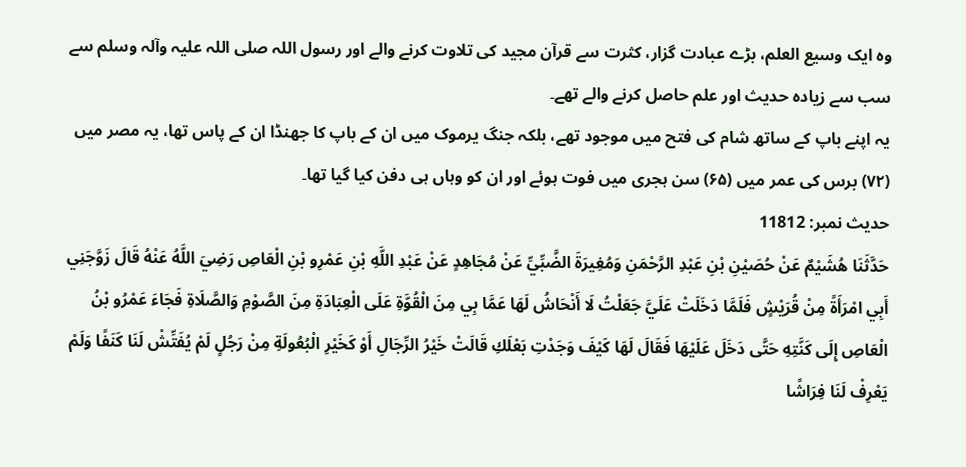وہ ایک وسیع العلم، بڑے عبادت گزار، کثرت سے قرآن مجید کی تلاوت کرنے والے اور رسول اللہ صلی اللہ علیہ وآلہ وسلم سے سب سے زیادہ حدیث اور علم حاصل کرنے والے تھے۔
یہ اپنے باپ کے ساتھ شام کی فتح میں موجود تھے، بلکہ جنگ یرموک میں ان کے باپ کا جھنڈا ان کے پاس تھا، یہ مصر میں (۷۲) برس کی عمر میں (۶۵) سن ہجری میں فوت ہوئے اور ان کو وہاں ہی دفن کیا گیا تھا۔
حدیث نمبر: 11812
حَدَّثَنَا هُشَيْمٌ عَنْ حُصَيْنِ بْنِ عَبْدِ الرَّحْمَنِ وَمُغِيرَةَ الضَّبِّيِّ عَنْ مُجَاهِدٍ عَنْ عَبْدِ اللَّهِ بْنِ عَمْرِو بْنِ الْعَاصِ رَضِيَ اللَّهُ عَنْهُ قَالَ زَوَّجَنِي أَبِي امْرَأَةً مِنْ قُرَيْشٍ فَلَمَّا دَخَلَتْ عَلَيَّ جَعَلْتُ لَا أَنْحَاشُ لَهَا عَمَّا بِي مِنَ الْقُوَّةِ عَلَى الْعِبَادَةِ مِنَ الصَّوْمِ وَالصَّلَاةِ فَجَاءَ عَمْرُو بْنُ الْعَاصِ إِلَى كَنَّتِهِ حَتَّى دَخَلَ عَلَيْهَا فَقَالَ لَهَا كَيْفَ وَجَدْتِ بَعْلَكِ قَالَتْ خَيْرُ الرِّجَالِ أَوْ كَخَيْرِ الْبُعُولَةِ مِنْ رَجُلٍ لَمْ يُفَتِّشْ لَنَا كَنَفًا وَلَمْ يَعْرِفْ لَنَا فِرَاشًا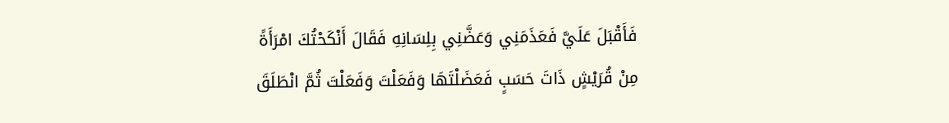فَأَقْبَلَ عَلَيَّ فَعَذَمَنِي وَعَضَّنِي بِلِسَانِهِ فَقَالَ أَنْكَحْتُكَ امْرَأَةً مِنْ قُرَيْشٍ ذَاتَ حَسَبٍ فَعَضَلْتَهَا وَفَعَلْتَ وَفَعَلْتَ ثُمَّ انْطَلَقَ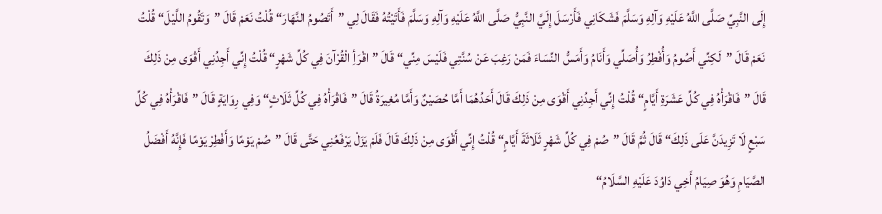إِلَى النَّبِيِّ صَلَّى اللَّهُ عَلَيْهِ وَآلِهِ وَسَلَّمَ فَشَكَانِي فَأَرْسَلَ إِلَيَّ النَّبِيُّ صَلَّى اللَّهُ عَلَيْهِ وَآلِهِ وَسَلَّمَ فَأَتَيْتُهُ فَقَالَ لِي ”أَتَصُومُ النَّهَارَ“ قُلْتُ نَعَمْ قَالَ ”وَتَقُومُ اللَّيْلَ“ قُلْتُ نَعَمْ قَالَ ”لَكِنِّي أَصُومُ وَأُفْطِرُ وَأُصَلِّي وَأَنَامُ وَأَمَسُّ النِّسَاءَ فَمَنْ رَغِبَ عَنْ سُنَّتِي فَلَيْسَ مِنِّي“ قَالَ ”اقْرَأِ الْقُرْآنَ فِي كُلِّ شَهْرٍ“ قُلْتُ إِنِّي أَجِدُنِي أَقْوَى مِنْ ذَلِكَ قَالَ ”فَاقْرَأْهُ فِي كُلِّ عَشَرَةِ أَيَّامٍ“ قُلْتُ إِنِّي أَجِدُنِي أَقْوَى مِنْ ذَلِكَ قَالَ أَحَدُهُمَا أَمَّا حُصَيْنٌ وَأَمَّا مُغِيرَةُ قَالَ ”فَاقْرَأْهُ فِي كُلِّ ثَلَاثٍ“ وَفِي رِوَايَةٍ قَالَ ”فَاقْرَأْهُ فِي كُلِّ سَبْعٍ لَا تَزِيدَنَّ عَلَى ذَلِكَ“ قَالَ ثُمَّ قَالَ ”صُمْ فِي كُلِّ شَهْرٍ ثَلَاثَةَ أَيَّامٍ“ قُلْتُ إِنِّي أَقْوَى مِنْ ذَلِكَ قَالَ فَلَمْ يَزَلْ يَرْفَعُنِي حَتَّى قَالَ ”صُمْ يَوْمًا وَأَفْطِرْ يَوْمًا فَإِنَّهُ أَفْضَلُ الصَّيَامِ وَهُوَ صِيَامُ أَخِي دَاوُدَ عَلَيْهِ السَّلَامُ“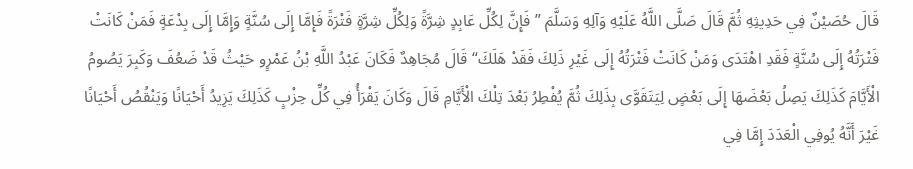قَالَ حُصَيْنٌ فِي حَدِيثِهِ ثُمَّ قَالَ صَلَّى اللَّهُ عَلَيْهِ وَآلِهِ وَسَلَّمَ ”فَإِنَّ لِكُلِّ عَابِدٍ شِرَّةً وَلِكُلِّ شِرَّةٍ فَتْرَةً فَإِمَّا إِلَى سُنَّةٍ وَإِمَّا إِلَى بِدْعَةٍ فَمَنْ كَانَتْ فَتْرَتُهُ إِلَى سُنَّةٍ فَقَدِ اهْتَدَى وَمَنْ كَانَتْ فَتْرَتُهُ إِلَى غَيْرِ ذَلِكَ فَقَدْ هَلَكَ“ قَالَ مُجَاهِدٌ فَكَانَ عَبْدُ اللَّهِ بْنُ عَمْرٍو حَيْثُ قَدْ ضَعُفَ وَكَبِرَ يَصُومُ الْأَيَّامَ كَذَلِكَ يَصِلُ بَعْضَهَا إِلَى بَعْضٍ لِيَتَقَوَّى بِذَلِكَ ثُمَّ يُفْطِرُ بَعْدَ تِلْكَ الْأَيَّامِ قَالَ وَكَانَ يَقْرَأُ فِي كُلِّ حِزْبٍ كَذَلِكَ يَزِيدُ أَحْيَانًا وَيَنْقُصُ أَحْيَانًا غَيْرَ أَنَّهُ يُوفِي الْعَدَدَ إِمَّا فِي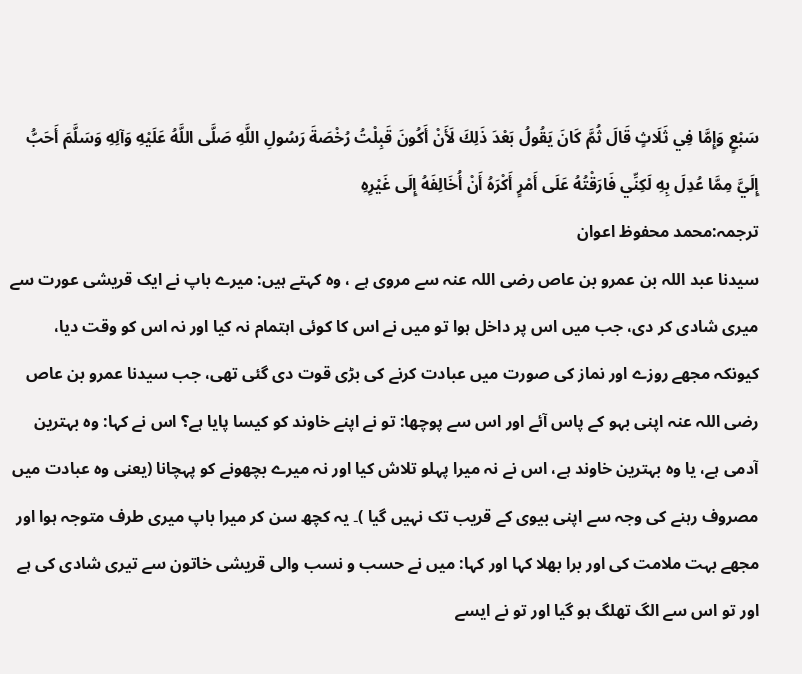سَبْعٍ وَإِمَّا فِي ثَلَاثٍ قَالَ ثُمَّ كَانَ يَقُولُ بَعْدَ ذَلِكَ لَأَنْ أَكُونَ قَبِلْتُ رُخْصَةَ رَسُولِ اللَّهِ صَلَّى اللَّهُ عَلَيْهِ وَآلِهِ وَسَلَّمَ أَحَبُّ إِلَيَّ مِمَّا عُدِلَ بِهِ لَكِنِّي فَارَقْتُهُ عَلَى أَمْرٍ أَكْرَهُ أَنْ أُخَالِفَهُ إِلَى غَيْرِهِ
ترجمہ:محمد محفوظ اعوان
سیدنا عبد اللہ بن عمرو بن عاص رضی اللہ عنہ سے مروی ہے ، وہ کہتے ہیں: میرے باپ نے ایک قریشی عورت سے میری شادی کر دی، جب میں اس پر داخل ہوا تو میں نے اس کا کوئی اہتمام نہ کیا اور نہ اس کو وقت دیا، کیونکہ مجھے روزے اور نماز کی صورت میں عبادت کرنے کی بڑی قوت دی گئی تھی، جب سیدنا عمرو بن عاص رضی اللہ عنہ اپنی بہو کے پاس آئے اور اس سے پوچھا: تو نے اپنے خاوند کو کیسا پایا ہے؟ اس نے کہا: وہ بہترین آدمی ہے، یا وہ بہترین خاوند ہے، اس نے نہ میرا پہلو تلاش کیا اور نہ میرے بچھونے کو پہچانا (یعنی وہ عبادت میں مصروف رہنے کی وجہ سے اپنی بیوی کے قریب تک نہیں گیا )۔ یہ کچھ سن کر میرا باپ میری طرف متوجہ ہوا اور مجھے بہت ملامت کی اور برا بھلا کہا اور کہا: میں نے حسب و نسب والی قریشی خاتون سے تیری شادی کی ہے اور تو اس سے الگ تھلگ ہو گیا اور تو نے ایسے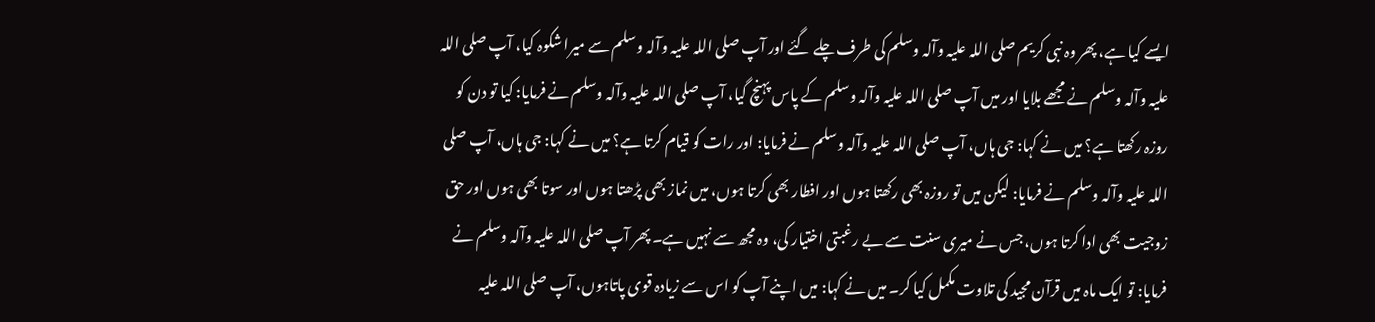ایسے کیا ہے، پھر وہ نبی کریم صلی اللہ علیہ وآلہ وسلم کی طرف چلے گئے اور آپ صلی اللہ علیہ وآلہ وسلم سے میرا شکوہ کیا، آپ صلی اللہ علیہ وآلہ وسلم نے مجھے بلایا اور میں آپ صلی اللہ علیہ وآلہ وسلم کے پاس پہنچ گیا، آپ صلی اللہ علیہ وآلہ وسلم نے فرمایا: کیا تو دن کو روزہ رکھتا ہے؟ میں نے کہا: جی ہاں، آپ صلی اللہ علیہ وآلہ وسلم نے فرمایا: اور رات کو قیام کرتا ہے؟ میں نے کہا: جی ہاں، آپ صلی اللہ علیہ وآلہ وسلم نے فرمایا: لیکن میں تو روزہ بھی رکھتا ہوں اور افطار بھی کرتا ہوں، میں نماز بھی پڑھتا ہوں اور سوتا بھی ہوں اور حق زوجیت بھی ادا کرتا ہوں، جس نے میری سنت سے بے رغبتی اختیار کی، وہ مجھ سے نہیں ہے۔ پھر آپ صلی اللہ علیہ وآلہ وسلم نے فرمایا: تو ایک ماہ میں قرآن مجید کی تلاوت مکمل کیا کر۔ میں نے کہا: میں اپنے آپ کو اس سے زیادہ قوی پاتاہوں، آپ صلی اللہ علیہ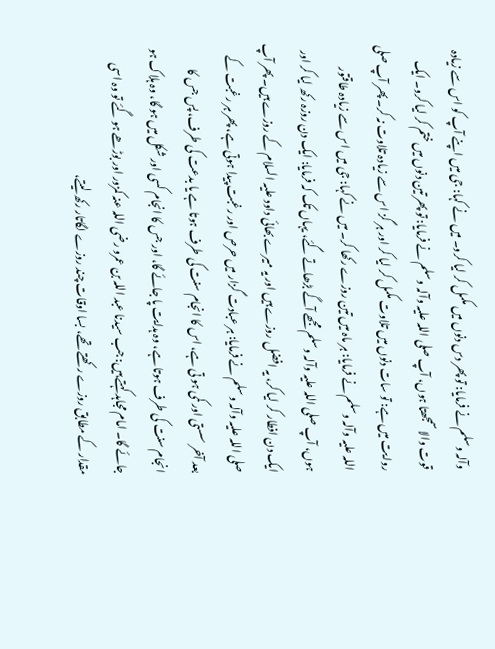وآلہ وسلم نے فرمایا: تو پھر دس دنوں میں مکمل کر لیا کرو۔ میں نے کہا: جی میں اپنے آپ کو اس سے زیادہ قوت والا سمجھتا ہوں، آپ صلی اللہ علیہ وآلہ وسلم نے فرمایا: تو پھر تین دنوں میں ختم کر لیا کرو۔ ایک روایت میں ہے: تو سات دنوں میں تلاوت مکمل کر لیا کر اور ہر گز اس سے زیادہ تلاوت نہ کر۔ پھر آپ صلی اللہ علیہ وآلہ وسلم نے فرمایا: ہر ماہ میں تین روزے رکھا کر۔ میں نے کہا: جی میں اس سے زیادہ طاقتور ہوں، آپ صلی اللہ علیہ وآلہ وسلم مجھے آگے بڑھاتے گئے، یہاں تک کہ فرمایا: ایک دن روزہ رکھ لیا کر اور ایک دن افطار کر لیا کر، یہ افضل روزے ہیں اور یہ میرے بھائی داود علیہ السلام کے روزے ہیں۔ پھر آپ صلی اللہ علیہ وآلہ وسلم نے فرمایا: ہر عبادت گزار میں حرص اور رغبت پیدا ہوتی ہے، پھر ہر رغبت کے بعد آخر سستی اور کمی ہو تی ہے، اس کا انجام سنت کی طرف ہوتا ہے یا بدعت کی طرف، پس جس کا انجام سنت کی طرف ہوتا ہے، وہ ہدایت پا جائے گا، اور جس کا انجام کسی اور شکل میں ہو گا، وہ ہلاک ہو جائے گا۔ امام مجاہد کہتے ہیں: جب سیدنا عبد اللہ بن عمرو رضی اللہ عنہ کمزور اور بوڑھے ہو گئے تو وہ اسی مقدار کے مطابق روزے رکھتے تھے، بسا اوقات چند روزے لگاتار رکھ لیتے،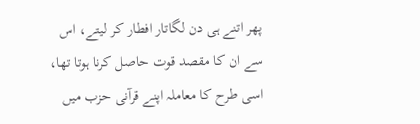پھر اتنے ہی دن لگاتار افطار کر لیتے، اس سے ان کا مقصد قوت حاصل کرنا ہوتا تھا، اسی طرح کا معاملہ اپنے قرآنی حزب میں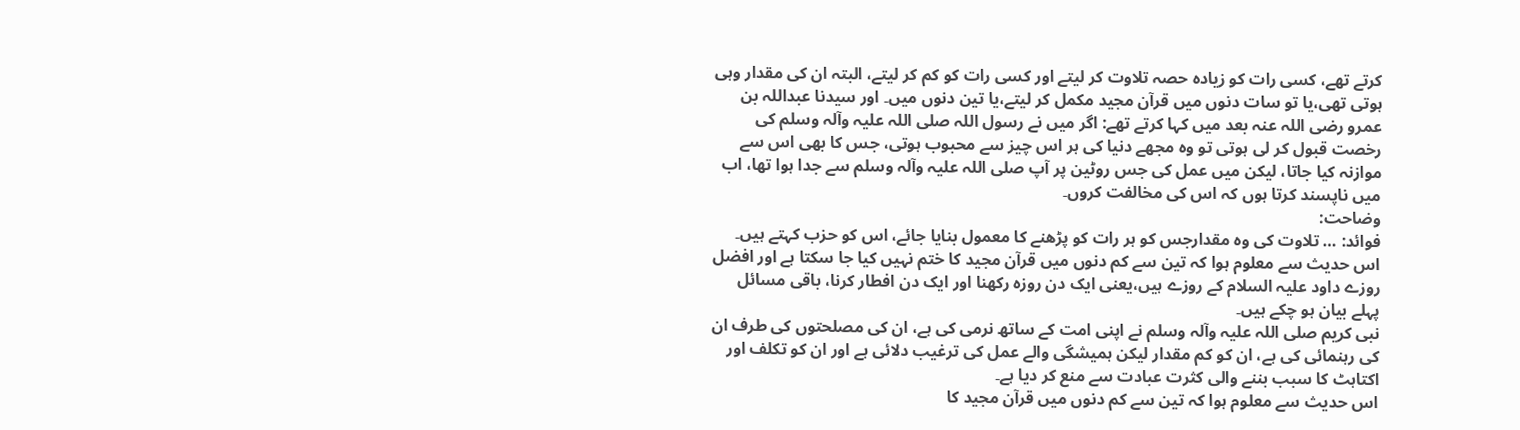کرتے تھے، کسی رات کو زیادہ حصہ تلاوت کر لیتے اور کسی رات کو کم کر لیتے، البتہ ان کی مقدار وہی ہوتی تھی،یا تو سات دنوں میں قرآن مجید مکمل کر لیتے،یا تین دنوں میں۔ اور سیدنا عبداللہ بن عمرو رضی اللہ عنہ بعد میں کہا کرتے تھے: اگر میں نے رسول اللہ صلی اللہ علیہ وآلہ وسلم کی رخصت قبول کر لی ہوتی تو وہ مجھے دنیا کی ہر اس چیز سے محبوب ہوتی، جس کا بھی اس سے موازنہ کیا جاتا، لیکن میں عمل کی جس روٹین پر آپ صلی اللہ علیہ وآلہ وسلم سے جدا ہوا تھا، اب میں ناپسند کرتا ہوں کہ اس کی مخالفت کروں۔
وضاحت:
فوائد: … تلاوت کی وہ مقدارجس کو ہر رات کو پڑھنے کا معمول بنایا جائے، اس کو حزب کہتے ہیں۔
اس حدیث سے معلوم ہوا کہ تین سے کم دنوں میں قرآن مجید کا ختم نہیں کیا جا سکتا ہے اور افضل روزے داود علیہ السلام کے روزے ہیں،یعنی ایک دن روزہ رکھنا اور ایک دن افطار کرنا، باقی مسائل پہلے بیان ہو چکے ہیں۔
نبی کریم صلی اللہ علیہ وآلہ وسلم نے اپنی امت کے ساتھ نرمی کی ہے، ان کی مصلحتوں کی طرف ان کی رہنمائی کی ہے، ان کو کم مقدار لیکن ہمیشگی والے عمل کی ترغیب دلائی ہے اور ان کو تکلف اور اکتاہٹ کا سبب بننے والی کثرت عبادت سے منع کر دیا ہے۔
اس حدیث سے معلوم ہوا کہ تین سے کم دنوں میں قرآن مجید کا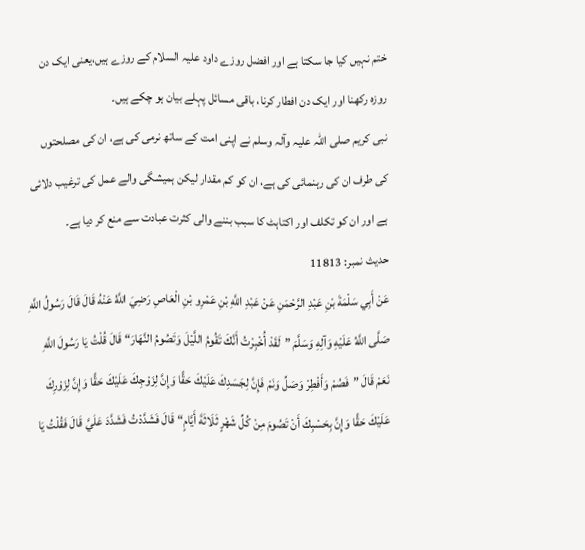ختم نہیں کیا جا سکتا ہے اور افضل روزے داود علیہ السلام کے روزے ہیں،یعنی ایک دن روزہ رکھنا اور ایک دن افطار کرنا، باقی مسائل پہلے بیان ہو چکے ہیں۔
نبی کریم صلی اللہ علیہ وآلہ وسلم نے اپنی امت کے ساتھ نرمی کی ہے، ان کی مصلحتوں کی طرف ان کی رہنمائی کی ہے، ان کو کم مقدار لیکن ہمیشگی والے عمل کی ترغیب دلائی ہے اور ان کو تکلف اور اکتاہٹ کا سبب بننے والی کثرت عبادت سے منع کر دیا ہے۔
حدیث نمبر: 11813
عَنْ أَبِي سَلْمَةَ بْنِ عَبْدِ الرَّحْمَنِ عَنْ عَبْدِ اللَّهِ بْنِ عَمْرِو بْنِ الْعَاصِ رَضِيَ اللَّهُ عَنْهُ قَالَ قَالَ رَسُولُ اللَّهِ صَلَّى اللَّهُ عَلَيْهِ وَآلِهِ وَسَلَّمَ ”لَقَدْ أُخْبِرْتُ أَنَّكَ تَقُومُ اللَّيْلَ وَتَصُومُ النَّهَارَ“ قَالَ قُلْتُ يَا رَسُولَ اللَّهِ نَعَمْ قَالَ ”فَصُمْ وَأَفْطِرْ وَصَلِّ وَنَمْ فَإِنَّ لِجَسَدِكَ عَلَيْكَ حَقًّا وَإِنَّ لِزَوْجِكَ عَلَيْكَ حَقًّا وَإِنَّ لِزَوْرِكَ عَلَيْكَ حَقًّا وَإِنَّ بِحَسْبِكَ أَنْ تَصُومَ مِنْ كُلِّ شَهْرٍ ثَلَاثَةَ أَيَّامٍ“ قَالَ فَشَدَّدْتُ فَشَدَّدَ عَلَيَّ قَالَ فَقُلْتُ يَا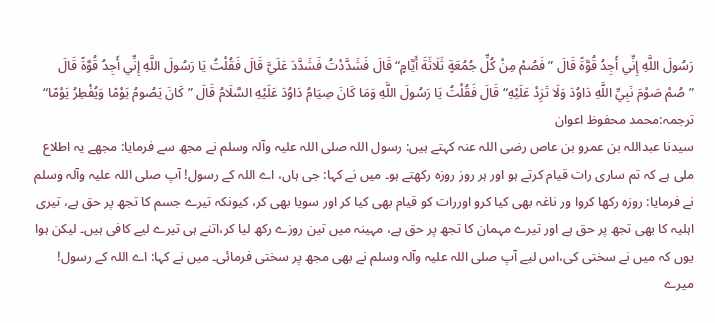رَسُولَ اللَّهِ إِنِّي أَجِدُ قُوَّةً قَالَ ”فَصُمْ مِنْ كُلِّ جُمُعَةٍ ثَلَاثَةَ أَيَّامٍ“ قَالَ فَشَدَّدْتُ فَشَدَّدَ عَلَيَّ قَالَ فَقُلْتُ يَا رَسُولَ اللَّهِ إِنِّي أَجِدُ قُوَّةً قَالَ ”صُمْ صَوْمَ نَبِيِّ اللَّهِ دَاوُدَ وَلَا تَزِدْ عَلَيْهِ“ قَالَ فَقُلْتُ يَا رَسُولَ اللَّهِ وَمَا كَانَ صِيَامُ دَاوُدَ عَلَيْهِ السَّلَامُ قَالَ ”كَانَ يَصُومُ يَوْمًا وَيُفْطِرُ يَوْمًا“
ترجمہ:محمد محفوظ اعوان
سیدنا عبداللہ بن عمرو بن عاص رضی اللہ عنہ کہتے ہیں: رسول اللہ صلی اللہ علیہ وآلہ وسلم نے مجھ سے فرمایا: مجھے یہ اطلاع ملی ہے کہ تم ساری رات قیام کرتے ہو اور ہر روز روزہ رکھتے ہو۔ میں نے کہا: جی ہاں، اے اللہ کے رسول! آپ صلی اللہ علیہ وآلہ وسلم نے فرمایا: روزہ رکھا کروا ور ناغہ بھی کیا کرو اوررات کو قیام بھی کیا کر اور سویا بھی کر، کیونکہ تیرے جسم کا تجھ پر حق ہے، تیری اہلیہ کا بھی تجھ پر حق ہے اور تیرے مہمان کا تجھ پر حق ہے، مہینہ میں تین روزے رکھ لیا کر،اتنے ہی تیرے لیے کافی ہیں۔ لیکن ہوا یوں کہ میں نے سختی کی،اس لیے آپ صلی اللہ علیہ وآلہ وسلم نے بھی مجھ پر سختی فرمائی۔ میں نے کہا: اے اللہ کے رسول! میرے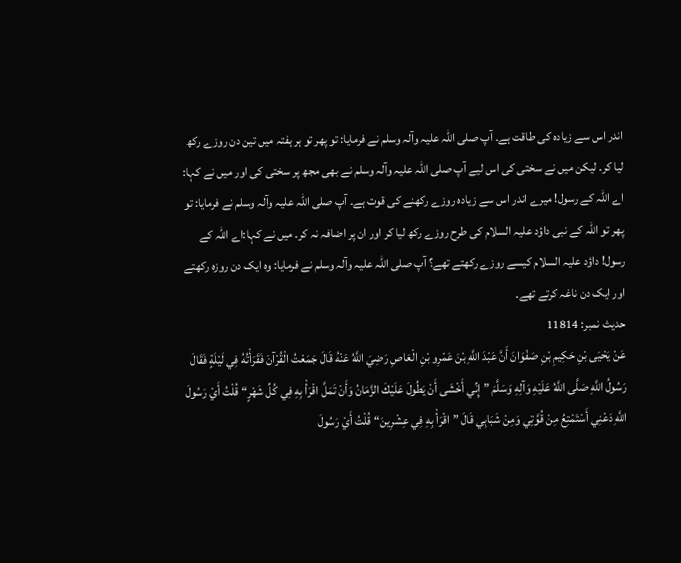اندر اس سے زیادہ کی طاقت ہے۔ آپ صلی اللہ علیہ وآلہ وسلم نے فرمایا: تو پھر تو ہر ہفتہ میں تین دن روزے رکھ لیا کر۔ لیکن میں نے سختی کی اس لیے آپ صلی اللہ علیہ وآلہ وسلم نے بھی مجھ پر سختی کی اور میں نے کہا: اے اللہ کے رسول! میرے اندر اس سے زیادہ روزے رکھنے کی قوت ہے۔ آپ صلی اللہ علیہ وآلہ وسلم نے فرمایا: تو پھر تو اللہ کے نبی داؤد علیہ السلام کی طرح روزے رکھ لیا کر اور ان پر اضافہ نہ کر۔ میں نے کہا:اے اللہ کے رسول! داؤد علیہ السلام کیسے روزے رکھتے تھے؟ آپ صلی اللہ علیہ وآلہ وسلم نے فرمایا: وہ ایک دن روزہ رکھتے اور ایک دن ناغہ کرتے تھے۔
حدیث نمبر: 11814
عَنْ يَحْيَى بْنِ حَكِيمِ بْنِ صَفْوَانَ أَنَّ عَبْدَ اللَّهِ بْنَ عَمْرِو بْنِ الْعَاصِ رَضِيَ اللَّهُ عَنْهُ قَالَ جَمَعْتُ الْقُرْآنَ فَقَرَأْتُهُ فِي لَيْلَةٍ فَقَالَ رَسُولُ اللَّهِ صَلَّى اللَّهُ عَلَيْهِ وَآلِهِ وَسَلَّمَ ”إِنِّي أَخْشَى أَنْ يَطُولَ عَلَيْكَ الزَّمَانُ وَأَنْ تَمَلَّ اقْرَأْ بِهِ فِي كُلِّ شَهْرٍ“ قُلْتُ أَيْ رَسُولَ اللَّهِ دَعْنِي أَسْتَمْتِعُ مِنْ قُوَّتِي وَمِنْ شَبَابِي قَالَ ”اقْرَأْ بِهِ فِي عِشْرِينَ“ قُلْتُ أَيْ رَسُولَ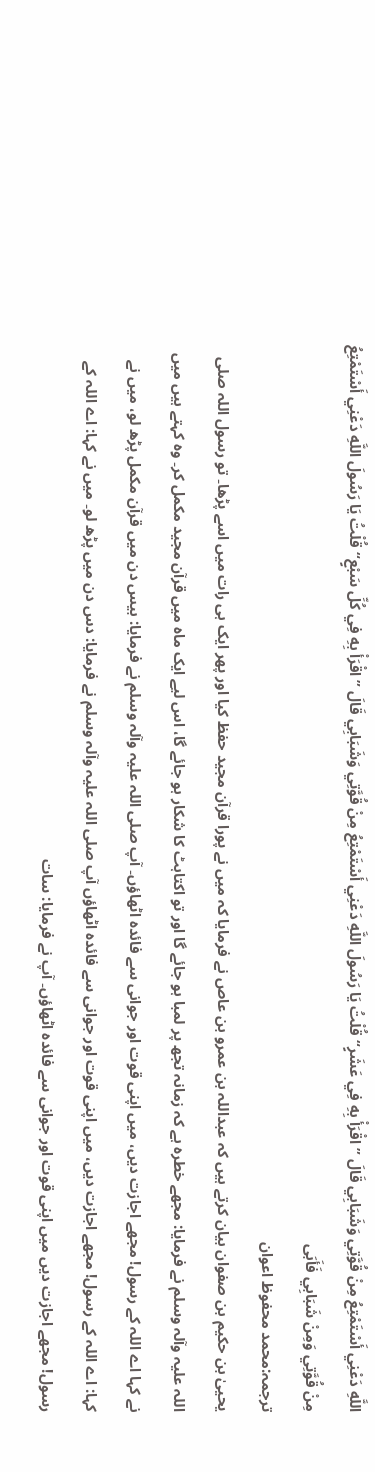اللَّهِ دَعْنِي أَسْتَمْتِعُ مِنْ قُوَّتِي وَشَبَابِي قَالَ ”اقْرَأْ بِهِ فِي عَشَرٍ“ قُلْتُ يَا رَسُولَ اللَّهِ دَعْنِي أَسْتَمْتِعُ مِنْ قُوَّتِي وَشَبَابِي قَالَ ”اقْرَأْ بِهِ فِي كُلِّ سَبْعٍ“ قُلْتُ يَا رَسُولَ اللَّهِ دَعْنِي أَسْتَمْتِعُ مِنْ قُوَّتِي وَمِنْ شَبَابِي فَأَبَى
ترجمہ:محمد محفوظ اعوان
یحییٰ بن حکیم بن صفوان بیان کرتے ہیں کہ عبداللہ بن عمرو بن عاص نے فرمایا کہ میں نے پورا قرآن مجید حفظ کیا اور پھر ایک ہی رات میں اسے پڑھا۔ تو رسول اللہ صلی اللہ علیہ وآلہ وسلم نے فرمایا: مجھے خطرہ ہے کہ زمانہ تجھ پر لمبا ہو جائے گا اور تو اکتاہٹ کا شکار ہو جائے گا، اس لیے ایک ماہ میں قرآن مجید مکمل کر۔ وہ کہتے ہیں میں نے کہا اے اللہ کے رسول! مجھے اجازت دیں، میں اپنی قوت اور جوانی سے فائدہ اٹھاؤں۔ آپ صلی اللہ علیہ وآلہ وسلم نے فرمایا: بیس دن میں قرآن مکمل پڑھ لو، میں نے کہا: اے اللہ کے رسول! مجھے اجازت دیں، میں اپنی قوت اور جوانی سے فائدہ اٹھاؤں آپ صلی اللہ علیہ وآلہ وسلم نے فرمایا: دس دن میں پڑھ لو۔ میں نے کہا: اے اللہ کے رسول! مجھے اجازت دیں میں اپنی قوت اور جوانی سے فائدہ اٹھاؤں۔ آپ نے فرمایا: سات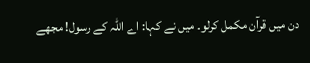دن میں قرآن مکمل کرلو۔ میں نے کہا: اے اللہ کے رسول! مجھے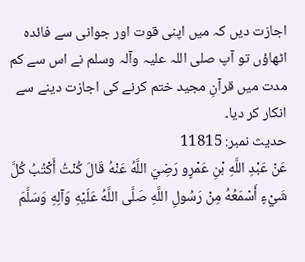اجازت دیں کہ میں اپنی قوت اور جوانی سے فائدہ اٹھاؤں تو آپ صلی اللہ علیہ وآلہ وسلم نے اس سے کم مدت میں قرآنِ مجید ختم کرنے کی اجازت دینے سے انکار کر دیا۔
حدیث نمبر: 11815
عَنْ عَبْدِ اللَّهِ بْنِ عَمْرٍو رَضِيَ اللَّهُ عَنْهُ قَالَ كُنْتُ أَكْتُبُ كُلَّ شَيْءٍ أَسْمَعُهُ مِنْ رَسُولِ اللَّهِ صَلَّى اللَّهُ عَلَيْهِ وَآلِهِ وَسَلَّمَ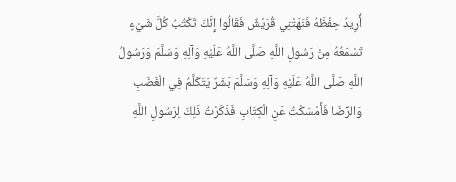أُرِيدُ حِفْظَهُ فَنَهَتْنِي قُرَيْشٌ فَقَالُوا إِنَّكَ تَكْتُبُ كُلَّ شَيْءٍ تَسْمَعُهُ مِنْ رَسُولِ اللَّهِ صَلَّى اللَّهُ عَلَيْهِ وَآلِهِ وَسَلَّمَ وَرَسُولُ اللَّهِ صَلَّى اللَّهُ عَلَيْهِ وَآلِهِ وَسَلَّمَ بَشَرٌ يَتَكَلَّمُ فِي الْغَضَبِ وَالرِّضَا فَأَمْسَكْتُ عَنِ الْكِتَابِ فَذَكَرْتُ ذَلِكَ لِرَسُولِ اللَّهِ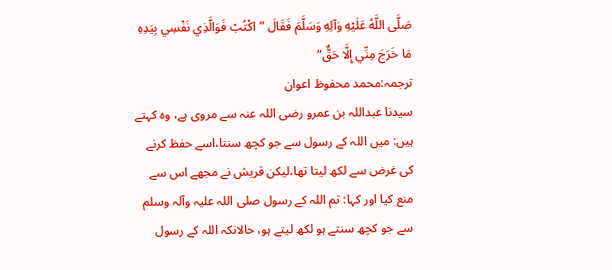صَلَّى اللَّهُ عَلَيْهِ وَآلِهِ وَسَلَّمَ فَقَالَ ”اكْتُبْ فَوَالَّذِي نَفْسِي بِيَدِهِ مَا خَرَجَ مِنِّي إِلَّا حَقٌّ“
ترجمہ:محمد محفوظ اعوان
سیدنا عبداللہ بن عمرو رضی اللہ عنہ سے مروی ہے، وہ کہتے ہیں: میں اللہ کے رسول سے جو کچھ سنتا،اسے حفظ کرنے کی غرض سے لکھ لیتا تھا،لیکن قریش نے مجھے اس سے منع کیا اور کہا: تم اللہ کے رسول صلی اللہ علیہ وآلہ وسلم سے جو کچھ سنتے ہو لکھ لیتے ہو، حالانکہ اللہ کے رسول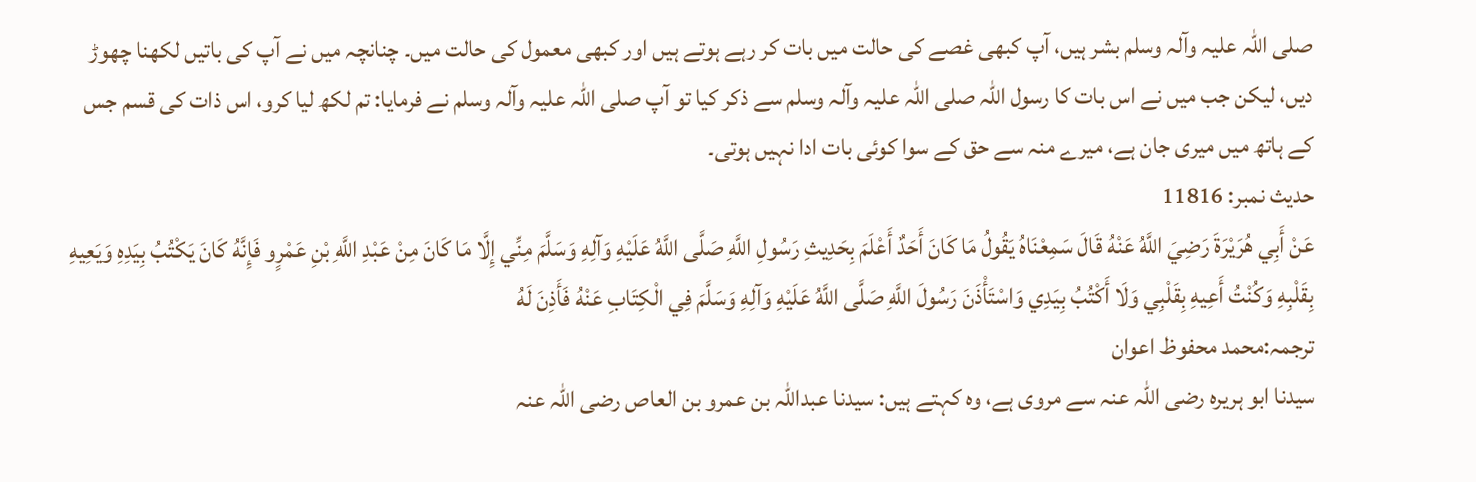صلی اللہ علیہ وآلہ وسلم بشر ہیں، آپ کبھی غصے کی حالت میں بات کر رہے ہوتے ہیں اور کبھی معمول کی حالت میں۔ چنانچہ میں نے آپ کی باتیں لکھنا چھوڑ دیں، لیکن جب میں نے اس بات کا رسول اللہ صلی اللہ علیہ وآلہ وسلم سے ذکر کیا تو آپ صلی اللہ علیہ وآلہ وسلم نے فرمایا: تم لکھ لیا کرو، اس ذات کی قسم جس کے ہاتھ میں میری جان ہے، میرے منہ سے حق کے سوا کوئی بات ادا نہیں ہوتی۔
حدیث نمبر: 11816
عَنْ أَبِي هُرَيْرَةَ رَضِيَ اللَّهُ عَنْهُ قَالَ سَمِعْنَاهُ يَقُولُ مَا كَانَ أَحَدٌ أَعْلَمَ بِحَدِيثِ رَسُولِ اللَّهِ صَلَّى اللَّهُ عَلَيْهِ وَآلِهِ وَسَلَّمَ مِنِّي إِلَّا مَا كَانَ مِنْ عَبْدِ اللَّهِ بْنِ عَمْرٍو فَإِنَّهُ كَانَ يَكْتُبُ بِيَدِهِ وَيَعِيهِ بِقَلْبِهِ وَكُنْتُ أَعِيهِ بِقَلْبِي وَلَا أَكْتُبُ بِيَدِي وَاسْتَأْذَنَ رَسُولَ اللَّهِ صَلَّى اللَّهُ عَلَيْهِ وَآلِهِ وَسَلَّمَ فِي الْكِتَابِ عَنْهُ فَأَذِنَ لَهُ
ترجمہ:محمد محفوظ اعوان
سیدنا ابو ہریرہ رضی اللہ عنہ سے مروی ہے، وہ کہتے ہیں: سیدنا عبداللہ بن عمرو بن العاص رضی اللہ عنہ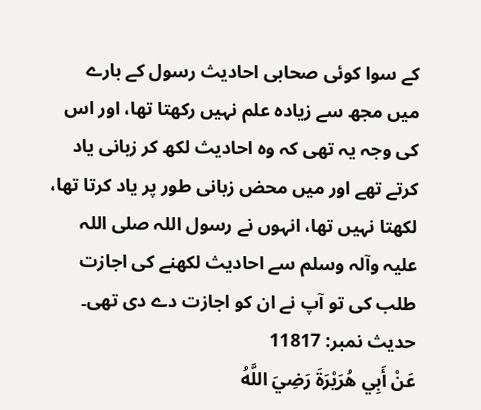کے سوا کوئی صحابی احادیث رسول کے بارے میں مجھ سے زیادہ علم نہیں رکھتا تھا، اور اس کی وجہ یہ تھی کہ وہ احادیث لکھ کر زبانی یاد کرتے تھے اور میں محض زبانی طور پر یاد کرتا تھا، لکھتا نہیں تھا، انہوں نے رسول اللہ صلی اللہ علیہ وآلہ وسلم سے احادیث لکھنے کی اجازت طلب کی تو آپ نے ان کو اجازت دے دی تھی۔
حدیث نمبر: 11817
عَنْ أَبِي هُرَيْرَةَ رَضِيَ اللَّهُ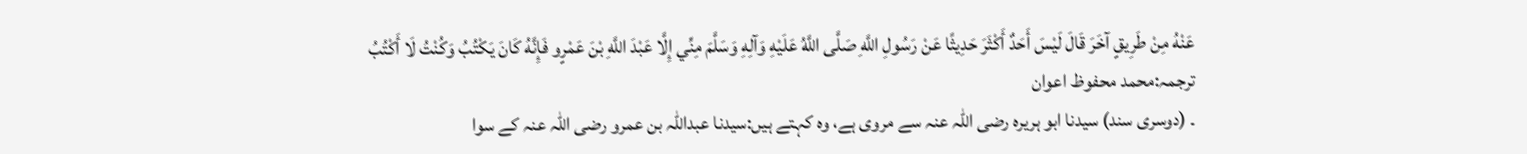عَنْهُ مِنْ طَرِيقٍ آخَرَ قَالَ لَيْسَ أَحَدٌ أَكْثَرَ حَدِيثًا عَنْ رَسُولِ اللَّهِ صَلَّى اللَّهُ عَلَيْهِ وَآلِهِ وَسَلَّمَ مِنِّي إِلَّا عَبْدَ اللَّهِ بْنَ عَمْرٍو فَإِنَّهُ كَانَ يَكْتُبُ وَكُنْتُ لَا أَكْتُبُ
ترجمہ:محمد محفوظ اعوان
۔ (دوسری سند) سیدنا ابو ہریرہ رضی اللہ عنہ سے مروی ہے، وہ کہتے ہیں:سیدنا عبداللہ بن عمرو رضی اللہ عنہ کے سوا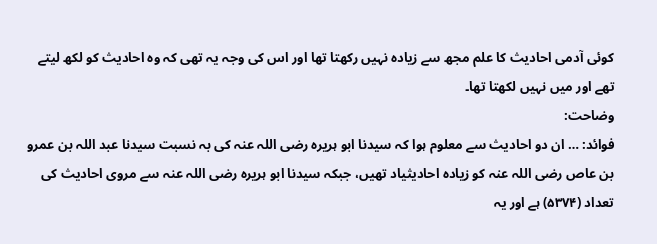کوئی آدمی احادیث کا علم مجھ سے زیادہ نہیں رکھتا تھا اور اس کی وجہ یہ تھی کہ وہ احادیث کو لکھ لیتے تھے اور میں نہیں لکھتا تھا۔
وضاحت:
فوائد: … ان دو احادیث سے معلوم ہوا کہ سیدنا ابو ہریرہ رضی اللہ عنہ کی بہ نسبت سیدنا عبد اللہ بن عمرو بن عاص رضی اللہ عنہ کو زیادہ احادیثیاد تھیں، جبکہ سیدنا ابو ہریرہ رضی اللہ عنہ سے مروی احادیث کی تعداد (۵۳۷۴) ہے اور یہ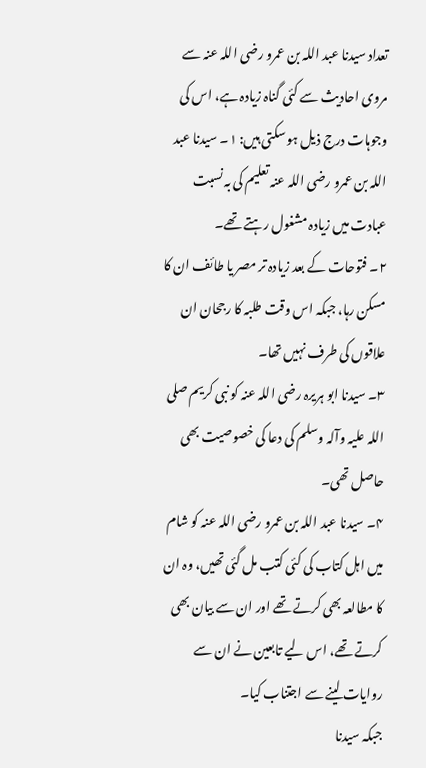تعداد سیدنا عبد اللہ بن عمرو رضی اللہ عنہ سے مروی احادیث سے کئی گناہ زیادہ ہے، اس کی وجوہات درج ذیل ہو سکتی ہیں: ۱۔ سیدنا عبد اللہ بن عمرو رضی اللہ عنہ تعلیم کی بہ نسبت عبادت میں زیادہ مشغول رہتے تھے۔
۲۔ فتوحات کے بعد زیادہ تر مصر یا طائف ان کا مسکن رہا، جبکہ اس وقت طلبہ کا رجحان ان علاقوں کی طرف نہیں تھا۔
۳۔ سیدنا ابو ہریرہ رضی اللہ عنہ کو نبی کریم صلی اللہ علیہ وآلہ وسلم کی دعا کی خصوصیت بھی حاصل تھی۔
۴۔ سیدنا عبد اللہ بن عمرو رضی اللہ عنہ کو شام میں اہل کتاب کی کئی کتب مل گئی تھیں، وہ ان کا مطالعہ بھی کرتے تھے اور ان سے بیان بھی کرتے تھے، اس لیے تابعین نے ان سے روایات لینے سے اجتناب کیا۔
جبکہ سیدنا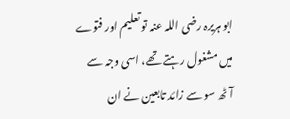ابو ہریرہ رضی اللہ عنہ تو تعلیم اور فتوے میں مشغول رہتے تھے، اسی وجہ سے آٹھ سو سے زائد تابعین نے ان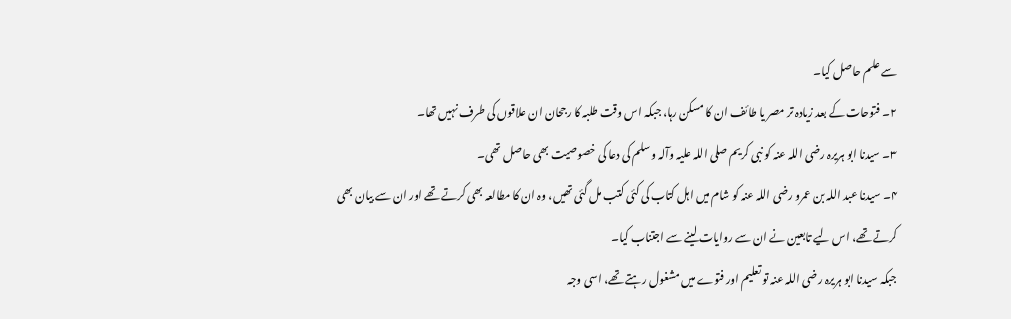سے علم حاصل کیا۔
۲۔ فتوحات کے بعد زیادہ تر مصر یا طائف ان کا مسکن رہا، جبکہ اس وقت طلبہ کا رجحان ان علاقوں کی طرف نہیں تھا۔
۳۔ سیدنا ابو ہریرہ رضی اللہ عنہ کو نبی کریم صلی اللہ علیہ وآلہ وسلم کی دعا کی خصوصیت بھی حاصل تھی۔
۴۔ سیدنا عبد اللہ بن عمرو رضی اللہ عنہ کو شام میں اہل کتاب کی کئی کتب مل گئی تھیں، وہ ان کا مطالعہ بھی کرتے تھے اور ان سے بیان بھی کرتے تھے، اس لیے تابعین نے ان سے روایات لینے سے اجتناب کیا۔
جبکہ سیدنا ابو ہریرہ رضی اللہ عنہ تو تعلیم اور فتوے میں مشغول رہتے تھے، اسی وجہ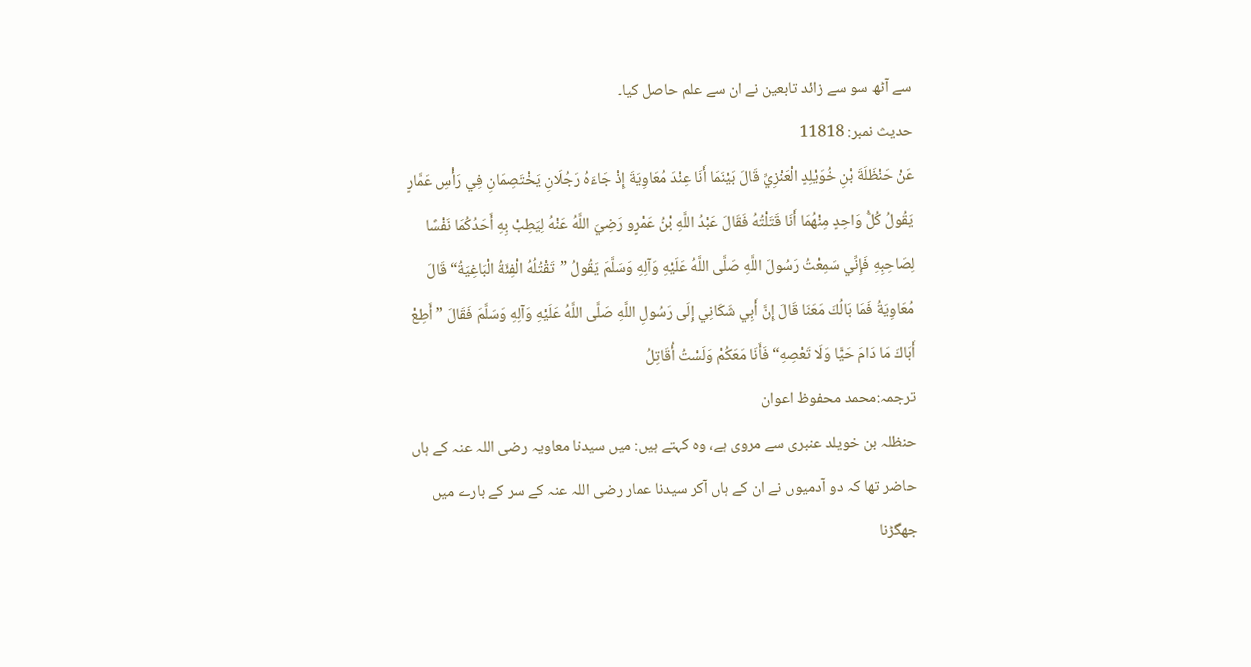سے آٹھ سو سے زائد تابعین نے ان سے علم حاصل کیا۔
حدیث نمبر: 11818
عَنْ حَنْظَلَةَ بْنِ خُوَيْلِدٍ الْعَنْزِيِّ قَالَ بَيْنَمَا أَنَا عِنْدَ مُعَاوِيَةَ إِذْ جَاءَهُ رَجُلَانِ يَخْتَصِمَانِ فِي رَأْسِ عَمَّارٍ يَقُولُ كُلُّ وَاحِدٍ مِنْهُمَا أَنَا قَتَلْتُهُ فَقَالَ عَبْدُ اللَّهِ بْنُ عَمْرٍو رَضِيَ اللَّهُ عَنْهُ لِيَطِبْ بِهِ أَحَدُكُمَا نَفْسًا لِصَاحِبِهِ فَإِنِّي سَمِعْتُ رَسُولَ اللَّهِ صَلَّى اللَّهُ عَلَيْهِ وَآلِهِ وَسَلَّمَ يَقُولُ ”تَقْتُلُهُ الْفِئَةُ الْبَاغِيَةُ“ قَالَ مُعَاوِيَةُ فَمَا بَالُكَ مَعَنَا قَالَ إِنَّ أَبِي شَكَانِي إِلَى رَسُولِ اللَّهِ صَلَّى اللَّهُ عَلَيْهِ وَآلِهِ وَسَلَّمَ فَقَالَ ”أَطِعْ أَبَاكَ مَا دَامَ حَيًّا وَلَا تَعْصِهِ“ فَأَنَا مَعَكُمْ وَلَسْتُ أُقَاتِلُ
ترجمہ:محمد محفوظ اعوان
حنظلہ بن خویلد عنبری سے مروی ہے، وہ کہتے ہیں: میں سیدنا معاویہ رضی اللہ عنہ کے ہاں حاضر تھا کہ دو آدمیوں نے ان کے ہاں آکر سیدنا عمار رضی اللہ عنہ کے سر کے بارے میں جھگڑنا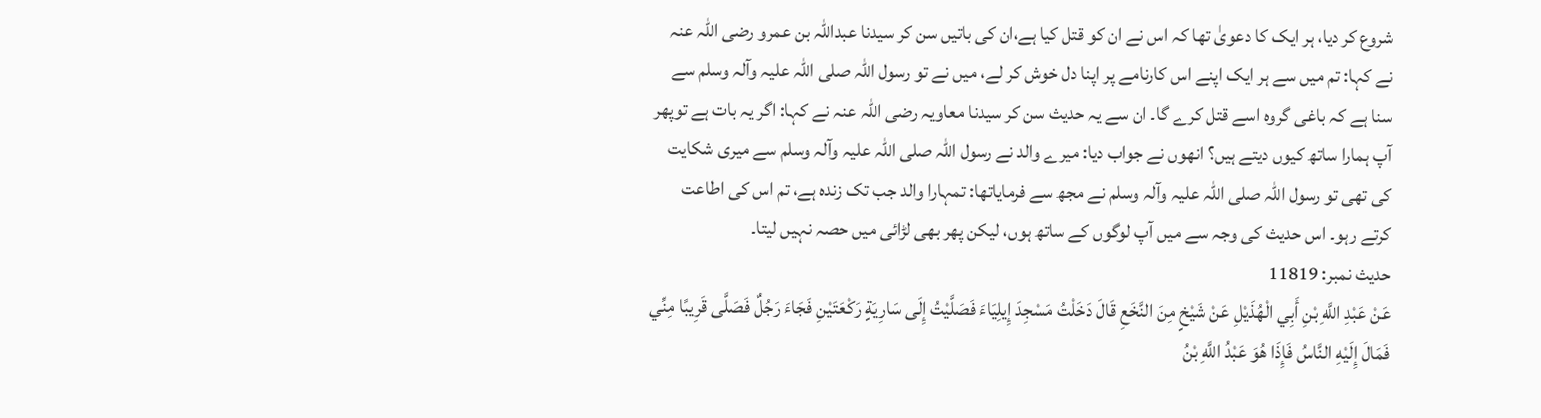شروع کر دیا، ہر ایک کا دعویٰ تھا کہ اس نے ان کو قتل کیا ہے،ان کی باتیں سن کر سیدنا عبداللہ بن عمرو رضی اللہ عنہ نے کہا: تم میں سے ہر ایک اپنے اس کارنامے پر اپنا دل خوش کر لے، میں نے تو رسول اللہ صلی اللہ علیہ وآلہ وسلم سے سنا ہے کہ باغی گروہ اسے قتل کرے گا۔ ان سے یہ حدیث سن کر سیدنا معاویہ رضی اللہ عنہ نے کہا: اگر یہ بات ہے توپھر آپ ہمارا ساتھ کیوں دیتے ہیں؟ انھوں نے جواب دیا: میرے والد نے رسول اللہ صلی اللہ علیہ وآلہ وسلم سے میری شکایت کی تھی تو رسول اللہ صلی اللہ علیہ وآلہ وسلم نے مجھ سے فرمایاتھا: تمہارا والد جب تک زندہ ہے، تم اس کی اطاعت کرتے رہو۔ اس حدیث کی وجہ سے میں آپ لوگوں کے ساتھ ہوں، لیکن پھر بھی لڑائی میں حصہ نہیں لیتا۔
حدیث نمبر: 11819
عَنْ عَبْدِ اللَّهِ بْنِ أَبِي الْهُذَيْلِ عَنْ شَيْخٍ مِنَ النَّخَعِ قَالَ دَخَلْتُ مَسْجِدَ إِيلِيَاءَ فَصَلَّيْتُ إِلَى سَارِيَةٍ رَكْعَتَيْنِ فَجَاءَ رَجُلٌ فَصَلَّى قَرِيبًا مِنِّي فَمَالَ إِلَيْهِ النَّاسُ فَإِذَا هُوَ عَبْدُ اللَّهِ بْنُ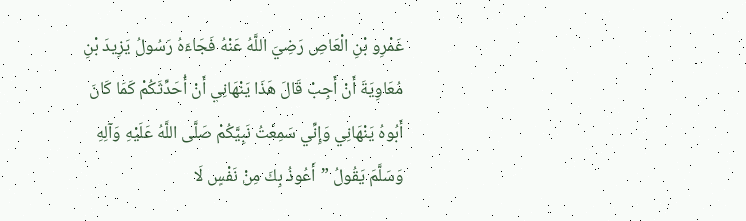عَمْرِو بْنِ الْعَاصِ رَضِيَ اللَّهُ عَنْهُ فَجَاءَهُ رَسُولُ يَزِيدَ بْنِ مُعَاوِيَةَ أَنْ أَجِبْ قَالَ هَذَا يَنْهَانِي أَنْ أُحَدِّثَكُمْ كَمَا كَانَ أَبُوهُ يَنْهَانِي وَإِنِّي سَمِعْتُ نَبِيَّكُمْ صَلَّى اللَّهُ عَلَيْهِ وَآلِهِ وَسَلَّمَ يَقُولُ ”أَعُوذُ بِكَ مِنْ نَفْسٍ لَا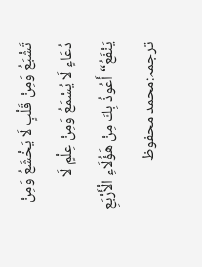تَشْبَعُ وَمِنْ قَلْبٍ لَا يَخْشَعُ وَمِنْ دُعَاءٍ لَا يُسْمَعُ وَمِنْ عِلْمٍ لَا يَنْفَعُ“ أَعُوذُ بِكَ مِنْ هَؤُلَاءِ الْأَرْبَعِ
ترجمہ:محمد محفوظ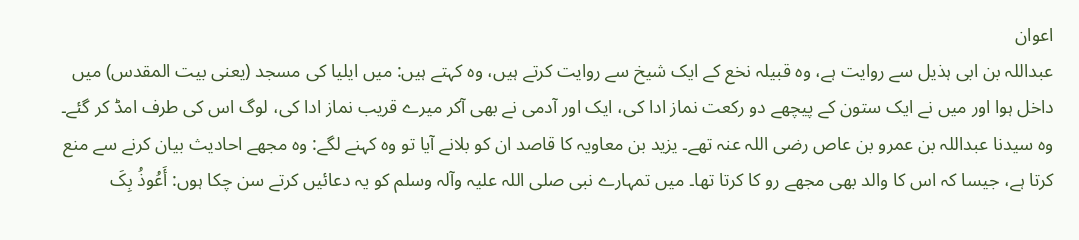اعوان
عبداللہ بن ابی ہذیل سے روایت ہے، وہ قبیلہ نخع کے ایک شیخ سے روایت کرتے ہیں، وہ کہتے ہیں: میں ایلیا کی مسجد (یعنی بیت المقدس) میں داخل ہوا اور میں نے ایک ستون کے پیچھے دو رکعت نماز ادا کی، ایک اور آدمی نے بھی آکر میرے قریب نماز ادا کی، لوگ اس کی طرف امڈ کر گئے۔ وہ سیدنا عبداللہ بن عمرو بن عاص رضی اللہ عنہ تھے۔ یزید بن معاویہ کا قاصد ان کو بلانے آیا تو وہ کہنے لگے: وہ مجھے احادیث بیان کرنے سے منع کرتا ہے، جیسا کہ اس کا والد بھی مجھے رو کا کرتا تھا۔ میں تمہارے نبی صلی اللہ علیہ وآلہ وسلم کو یہ دعائیں کرتے سن چکا ہوں: أَعُوذُ بِکَ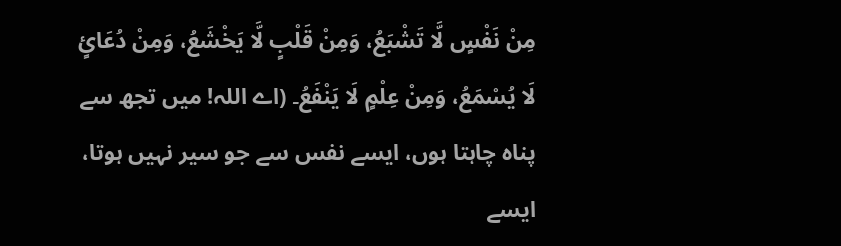مِنْ نَفْسٍ لَّا تَشْبَعُ، وَمِنْ قَلْبٍ لَّا یَخْشَعُ، وَمِنْ دُعَائٍ لَا یُسْمَعُ، وَمِنْ عِلْمٍ لَا یَنْفَعُ۔ (اے اللہ! میں تجھ سے پناہ چاہتا ہوں، ایسے نفس سے جو سیر نہیں ہوتا، ایسے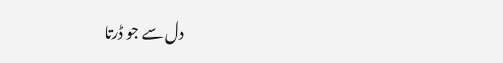دل سے جو ڈرتا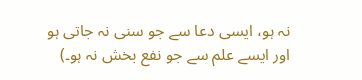نہ ہو، ایسی دعا سے جو سنی نہ جاتی ہو اور ایسے علم سے جو نفع بخش نہ ہو۔)